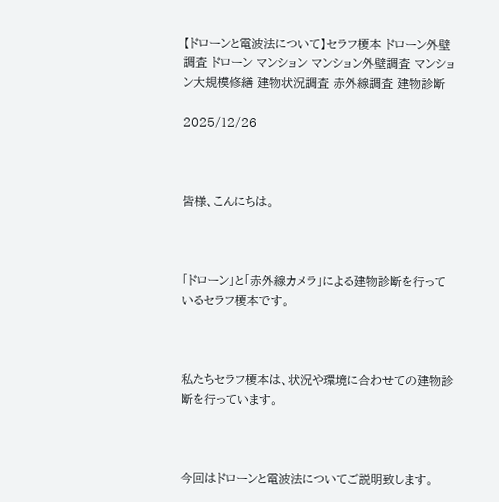【ドローンと電波法について】セラフ榎本 ドローン外壁調査 ドローン マンション マンション外壁調査 マンション大規模修繕 建物状況調査 赤外線調査 建物診断

2025/12/26



皆様、こんにちは。



「ドローン」と「赤外線カメラ」による建物診断を行っているセラフ榎本です。



私たちセラフ榎本は、状況や環境に合わせての建物診断を行っています。



今回はドローンと電波法についてご説明致します。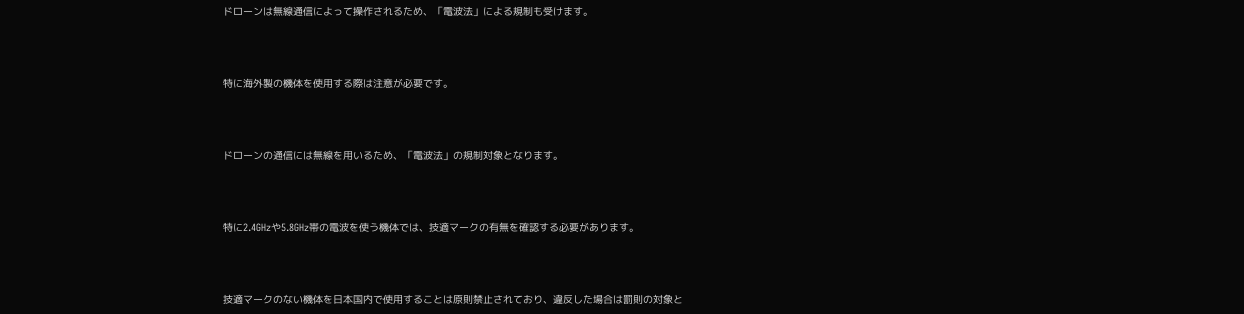ドローンは無線通信によって操作されるため、「電波法」による規制も受けます。



特に海外製の機体を使用する際は注意が必要です。



ドローンの通信には無線を用いるため、「電波法」の規制対象となります。



特に2.4GHzや5.8GHz帯の電波を使う機体では、技適マークの有無を確認する必要があります。



技適マークのない機体を日本国内で使用することは原則禁止されており、違反した場合は罰則の対象と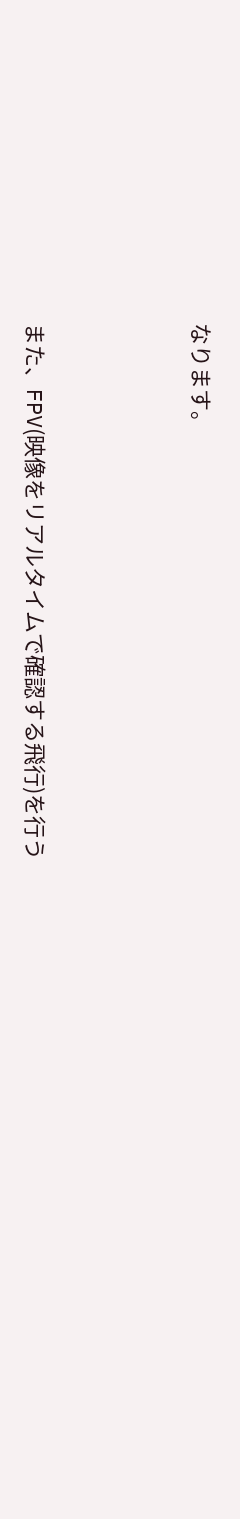なります。



また、FPV(映像をリアルタイムで確認する飛行)を行う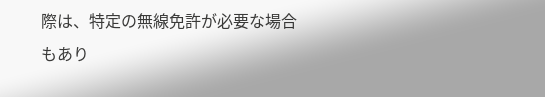際は、特定の無線免許が必要な場合もあり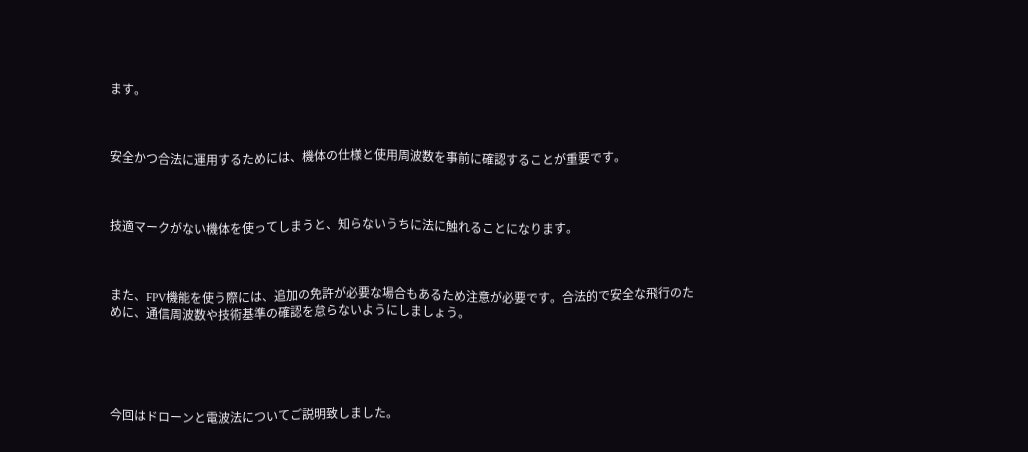ます。



安全かつ合法に運用するためには、機体の仕様と使用周波数を事前に確認することが重要です。



技適マークがない機体を使ってしまうと、知らないうちに法に触れることになります。



また、FPV機能を使う際には、追加の免許が必要な場合もあるため注意が必要です。合法的で安全な飛行のために、通信周波数や技術基準の確認を怠らないようにしましょう。





今回はドローンと電波法についてご説明致しました。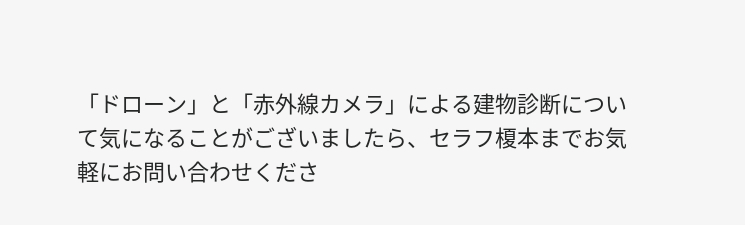「ドローン」と「赤外線カメラ」による建物診断について気になることがございましたら、セラフ榎本までお気軽にお問い合わせくださ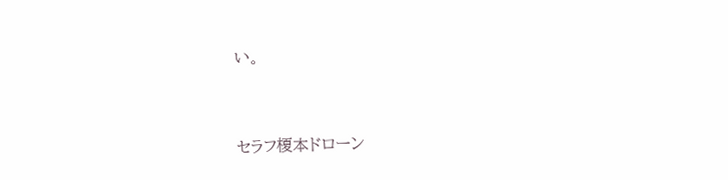い。



セラフ榎本ドローン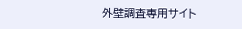外壁調査専用サイト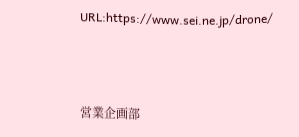URL:https://www.sei.ne.jp/drone/



営業企画部